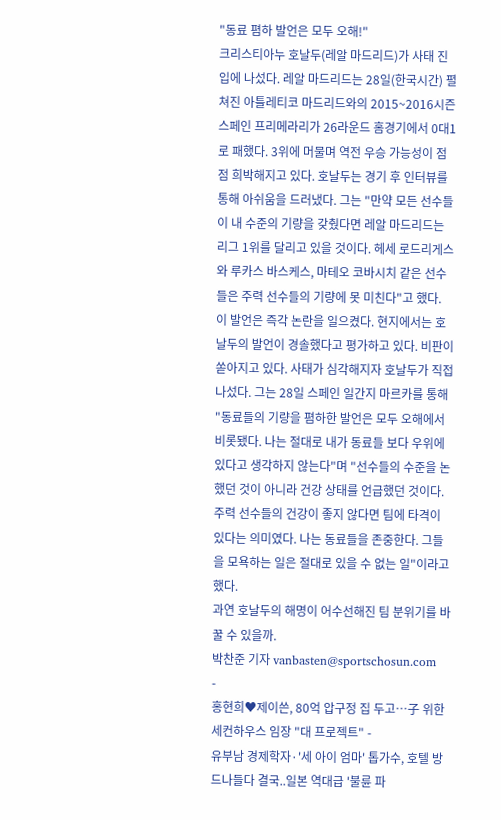"동료 폄하 발언은 모두 오해!"
크리스티아누 호날두(레알 마드리드)가 사태 진입에 나섰다. 레알 마드리드는 28일(한국시간) 펼쳐진 아틀레티코 마드리드와의 2015~2016시즌 스페인 프리메라리가 26라운드 홈경기에서 0대1로 패했다. 3위에 머물며 역전 우승 가능성이 점점 희박해지고 있다. 호날두는 경기 후 인터뷰를 통해 아쉬움을 드러냈다. 그는 "만약 모든 선수들이 내 수준의 기량을 갖췄다면 레알 마드리드는 리그 1위를 달리고 있을 것이다. 헤세 로드리게스와 루카스 바스케스, 마테오 코바시치 같은 선수들은 주력 선수들의 기량에 못 미친다"고 했다.
이 발언은 즉각 논란을 일으켰다. 현지에서는 호날두의 발언이 경솔했다고 평가하고 있다. 비판이 쏟아지고 있다. 사태가 심각해지자 호날두가 직접 나섰다. 그는 28일 스페인 일간지 마르카를 통해 "동료들의 기량을 폄하한 발언은 모두 오해에서 비롯됐다. 나는 절대로 내가 동료들 보다 우위에 있다고 생각하지 않는다"며 "선수들의 수준을 논했던 것이 아니라 건강 상태를 언급했던 것이다. 주력 선수들의 건강이 좋지 않다면 팀에 타격이 있다는 의미였다. 나는 동료들을 존중한다. 그들을 모욕하는 일은 절대로 있을 수 없는 일"이라고 했다.
과연 호날두의 해명이 어수선해진 팀 분위기를 바꿀 수 있을까.
박찬준 기자 vanbasten@sportschosun.com
-
홍현희♥제이쓴, 80억 압구정 집 두고…子 위한 세컨하우스 임장 "대 프로젝트" -
유부남 경제학자·'세 아이 엄마' 톱가수, 호텔 방 드나들다 결국..일본 역대급 '불륜 파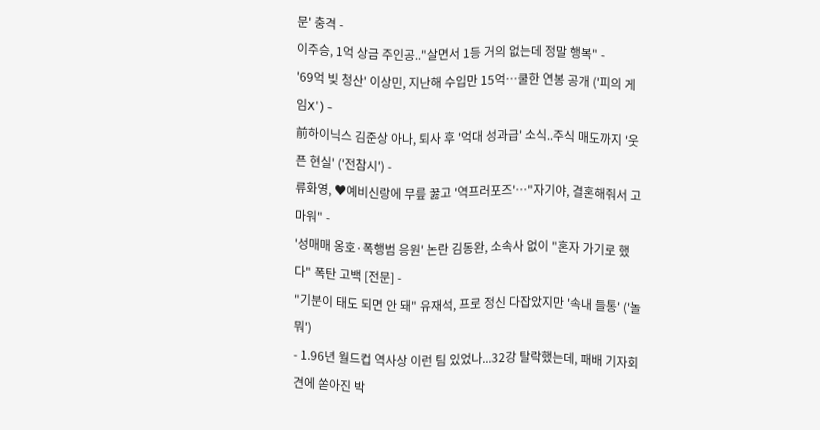문' 충격 -
이주승, 1억 상금 주인공.."살면서 1등 거의 없는데 정말 행복" -
'69억 빚 청산' 이상민, 지난해 수입만 15억…쿨한 연봉 공개 ('피의 게임X') -
前하이닉스 김준상 아나, 퇴사 후 '억대 성과급' 소식..주식 매도까지 '웃픈 현실' ('전참시') -
류화영, ♥예비신랑에 무릎 꿇고 '역프러포즈'…"자기야, 결혼해줘서 고마워" -
'성매매 옹호·폭행범 응원' 논란 김동완, 소속사 없이 "혼자 가기로 했다" 폭탄 고백 [전문] -
"기분이 태도 되면 안 돼" 유재석, 프로 정신 다잡았지만 '속내 들통' ('놀뭐')
- 1.96년 월드컵 역사상 이런 팀 있었나...32강 탈락했는데, 패배 기자회견에 쏟아진 박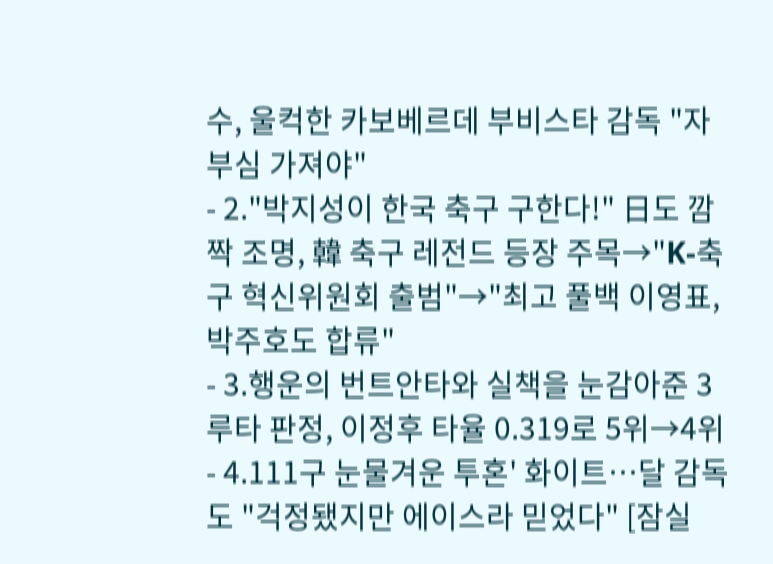수, 울컥한 카보베르데 부비스타 감독 "자부심 가져야"
- 2."박지성이 한국 축구 구한다!" 日도 깜짝 조명, 韓 축구 레전드 등장 주목→"K-축구 혁신위원회 출범"→"최고 풀백 이영표, 박주호도 합류"
- 3.행운의 번트안타와 실책을 눈감아준 3루타 판정, 이정후 타율 0.319로 5위→4위
- 4.111구 눈물겨운 투혼' 화이트…달 감독도 "걱정됐지만 에이스라 믿었다" [잠실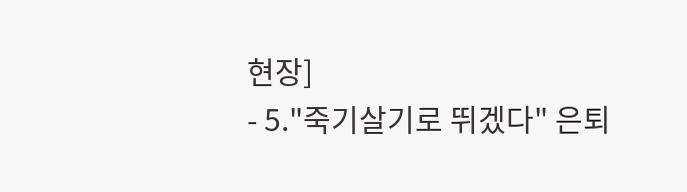현장]
- 5."죽기살기로 뛰겠다" 은퇴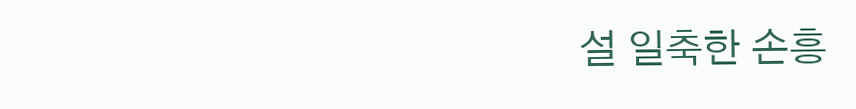설 일축한 손흥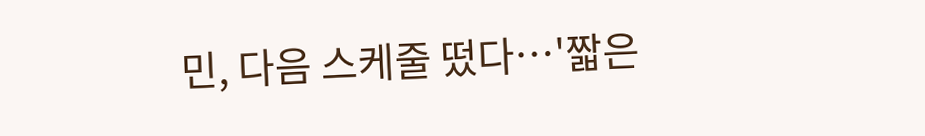민, 다음 스케줄 떴다…'짧은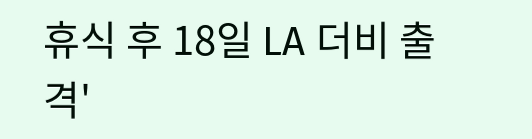휴식 후 18일 LA 더비 출격'